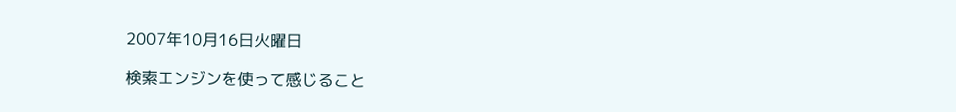2007年10月16日火曜日

検索エンジンを使って感じること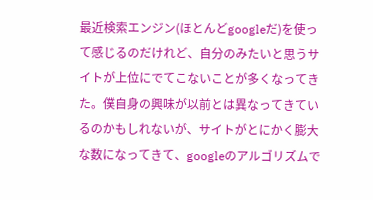最近検索エンジン(ほとんどgoogleだ)を使って感じるのだけれど、自分のみたいと思うサイトが上位にでてこないことが多くなってきた。僕自身の興味が以前とは異なってきているのかもしれないが、サイトがとにかく膨大な数になってきて、googleのアルゴリズムで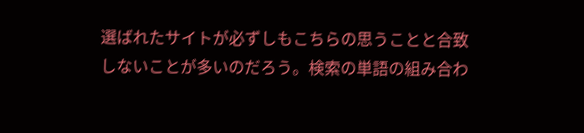選ばれたサイトが必ずしもこちらの思うことと合致しないことが多いのだろう。検索の単語の組み合わ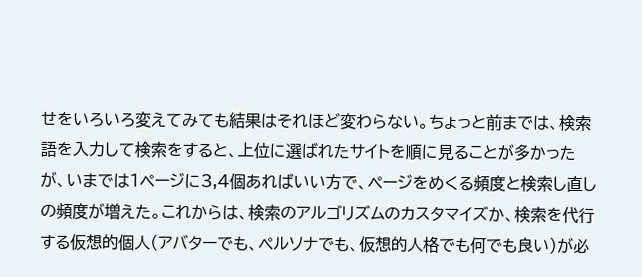せをいろいろ変えてみても結果はそれほど変わらない。ちょっと前までは、検索語を入力して検索をすると、上位に選ばれたサイトを順に見ることが多かったが、いまでは1ページに3,4個あればいい方で、ページをめくる頻度と検索し直しの頻度が増えた。これからは、検索のアルゴリズムのカスタマイズか、検索を代行する仮想的個人(アバターでも、ペルソナでも、仮想的人格でも何でも良い)が必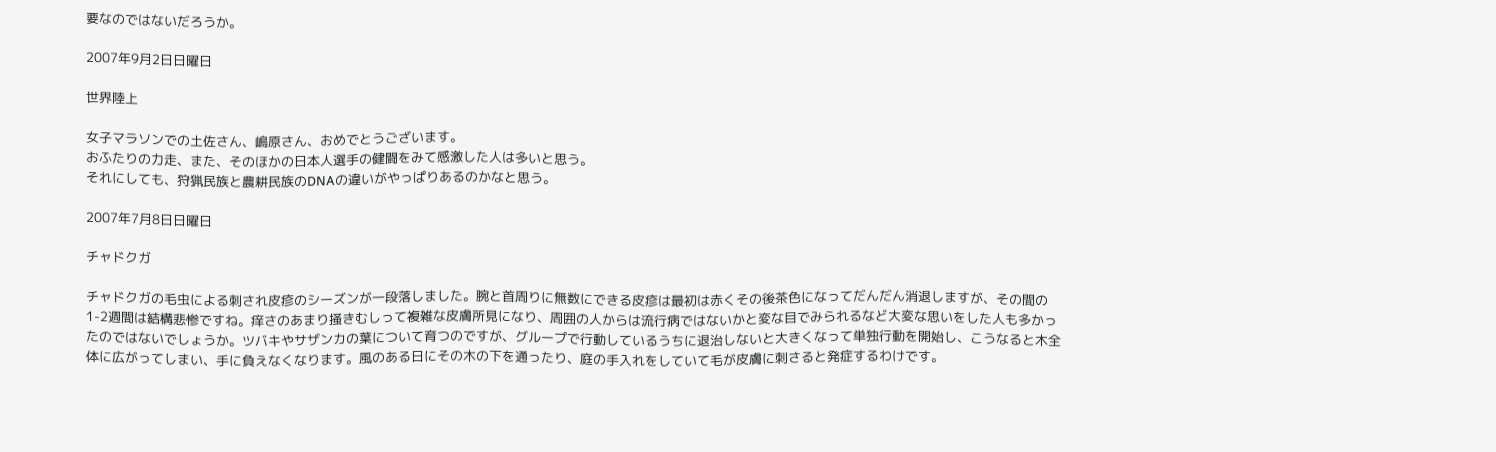要なのではないだろうか。

2007年9月2日日曜日

世界陸上

女子マラソンでの土佐さん、嶋原さん、おめでとうございます。
おふたりの力走、また、そのほかの日本人選手の健闘をみて感激した人は多いと思う。
それにしても、狩猟民族と農耕民族のDNAの違いがやっぱりあるのかなと思う。

2007年7月8日日曜日

チャドクガ

チャドクガの毛虫による刺され皮疹のシーズンが一段落しました。腕と首周りに無数にできる皮疹は最初は赤くその後茶色になってだんだん消退しますが、その間の1-2週間は結構悲惨ですね。痒さのあまり掻きむしって複雑な皮膚所見になり、周囲の人からは流行病ではないかと変な目でみられるなど大変な思いをした人も多かったのではないでしょうか。ツバキやサザンカの葉について育つのですが、グループで行動しているうちに退治しないと大きくなって単独行動を開始し、こうなると木全体に広がってしまい、手に負えなくなります。風のある日にその木の下を通ったり、庭の手入れをしていて毛が皮膚に刺さると発症するわけです。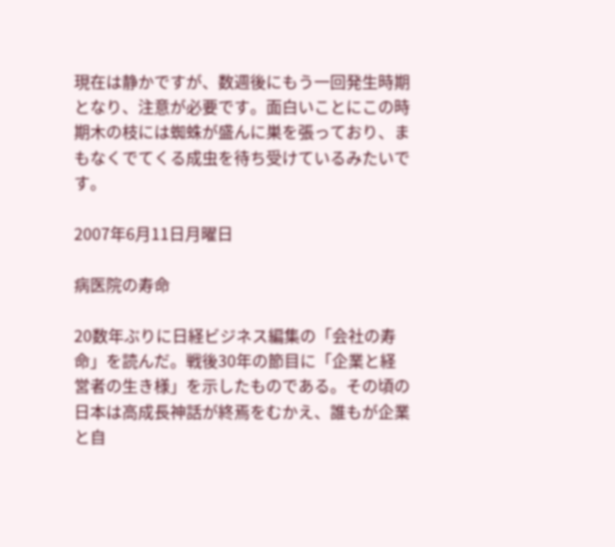現在は静かですが、数週後にもう一回発生時期となり、注意が必要です。面白いことにこの時期木の枝には蜘蛛が盛んに巣を張っており、まもなくでてくる成虫を待ち受けているみたいです。

2007年6月11日月曜日

病医院の寿命

20数年ぶりに日経ビジネス編集の「会社の寿命」を読んだ。戦後30年の節目に「企業と経営者の生き様」を示したものである。その頃の日本は高成長神話が終焉をむかえ、誰もが企業と自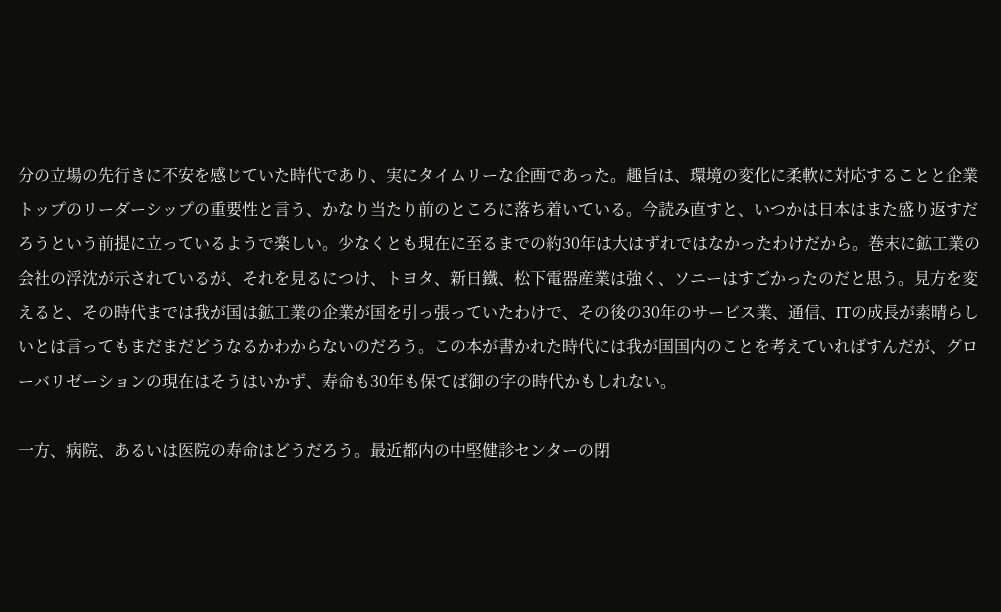分の立場の先行きに不安を感じていた時代であり、実にタイムリーな企画であった。趣旨は、環境の変化に柔軟に対応することと企業トップのリーダーシップの重要性と言う、かなり当たり前のところに落ち着いている。今読み直すと、いつかは日本はまた盛り返すだろうという前提に立っているようで楽しい。少なくとも現在に至るまでの約30年は大はずれではなかったわけだから。巻末に鉱工業の会社の浮沈が示されているが、それを見るにつけ、トヨタ、新日鐵、松下電器産業は強く、ソニーはすごかったのだと思う。見方を変えると、その時代までは我が国は鉱工業の企業が国を引っ張っていたわけで、その後の30年のサービス業、通信、ITの成長が素晴らしいとは言ってもまだまだどうなるかわからないのだろう。この本が書かれた時代には我が国国内のことを考えていればすんだが、グローバリゼーションの現在はそうはいかず、寿命も30年も保てば御の字の時代かもしれない。

一方、病院、あるいは医院の寿命はどうだろう。最近都内の中堅健診センターの閉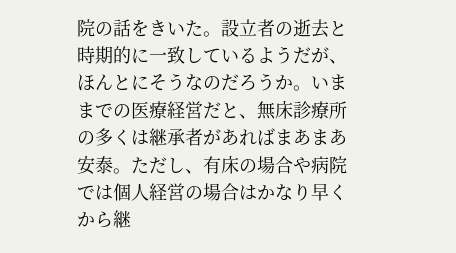院の話をきいた。設立者の逝去と時期的に一致しているようだが、ほんとにそうなのだろうか。いままでの医療経営だと、無床診療所の多くは継承者があればまあまあ安泰。ただし、有床の場合や病院では個人経営の場合はかなり早くから継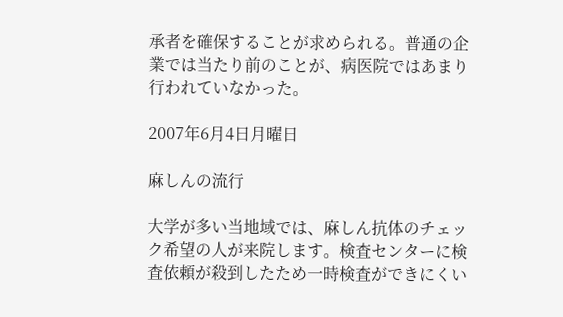承者を確保することが求められる。普通の企業では当たり前のことが、病医院ではあまり行われていなかった。

2007年6月4日月曜日

麻しんの流行

大学が多い当地域では、麻しん抗体のチェック希望の人が来院します。検査センターに検査依頼が殺到したため一時検査ができにくい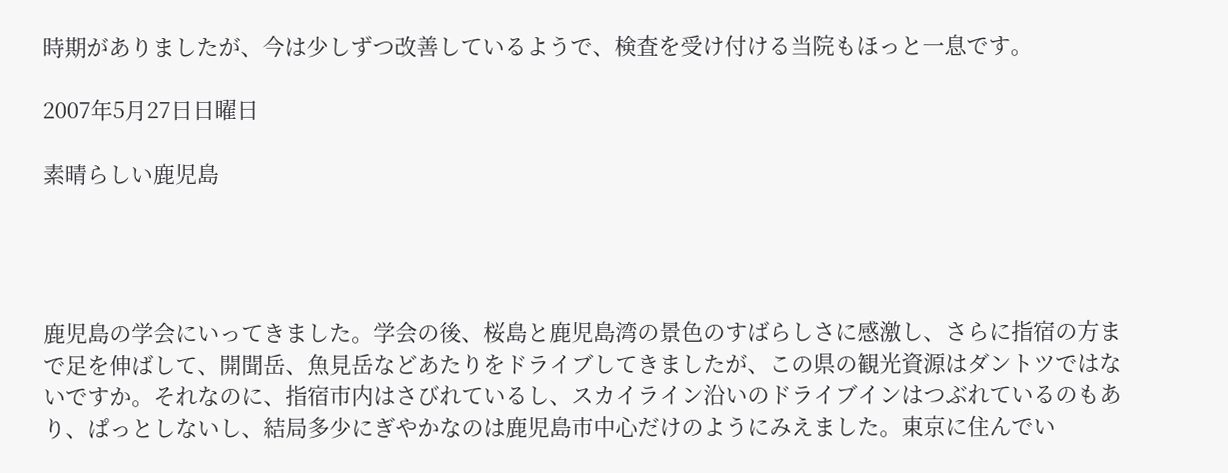時期がありましたが、今は少しずつ改善しているようで、検査を受け付ける当院もほっと一息です。

2007年5月27日日曜日

素晴らしい鹿児島




鹿児島の学会にいってきました。学会の後、桜島と鹿児島湾の景色のすばらしさに感激し、さらに指宿の方まで足を伸ばして、開聞岳、魚見岳などあたりをドライブしてきましたが、この県の観光資源はダントツではないですか。それなのに、指宿市内はさびれているし、スカイライン沿いのドライブインはつぶれているのもあり、ぱっとしないし、結局多少にぎやかなのは鹿児島市中心だけのようにみえました。東京に住んでい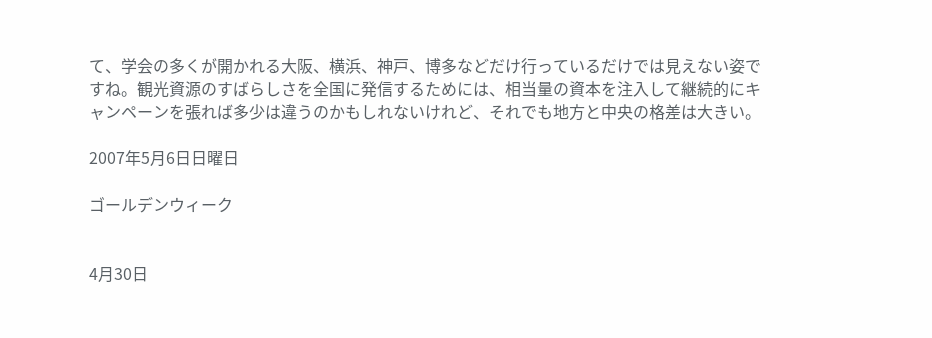て、学会の多くが開かれる大阪、横浜、神戸、博多などだけ行っているだけでは見えない姿ですね。観光資源のすばらしさを全国に発信するためには、相当量の資本を注入して継続的にキャンペーンを張れば多少は違うのかもしれないけれど、それでも地方と中央の格差は大きい。

2007年5月6日日曜日

ゴールデンウィーク


4月30日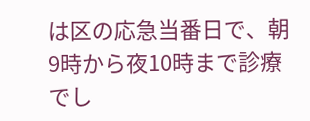は区の応急当番日で、朝9時から夜10時まで診療でし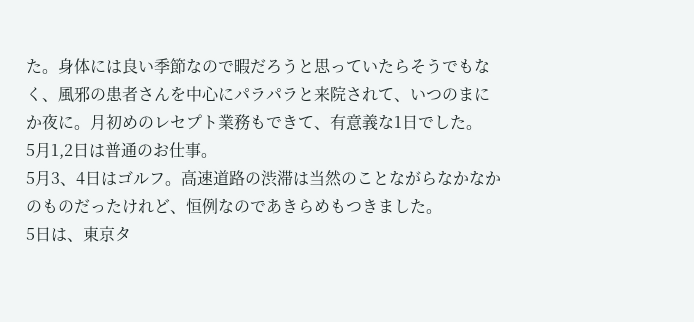た。身体には良い季節なので暇だろうと思っていたらそうでもなく、風邪の患者さんを中心にパラパラと来院されて、いつのまにか夜に。月初めのレセプト業務もできて、有意義な1日でした。
5月1,2日は普通のお仕事。
5月3、4日はゴルフ。高速道路の渋滞は当然のことながらなかなかのものだったけれど、恒例なのであきらめもつきました。
5日は、東京タ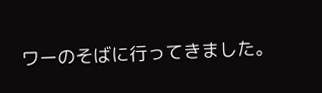ワーのそばに行ってきました。